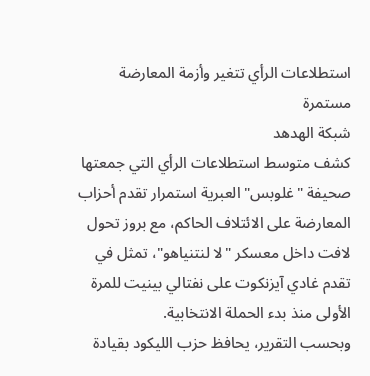استطلاعات الرأي تتغير وأزمة المعارضة مستمرة
شبكة الهدهد
كشف متوسط استطلاعات الرأي التي جمعتها صحيفة "غلوبس" العبرية استمرار تقدم أحزاب المعارضة على الائتلاف الحاكم، مع بروز تحول لافت داخل معسكر "لا لنتنياهو"، تمثل في تقدم غادي آيزنكوت على نفتالي بينيت للمرة الأولى منذ بدء الحملة الانتخابية.
وبحسب التقرير، يحافظ حزب الليكود بقيادة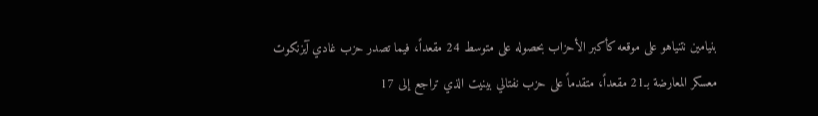بنيامين نتنياهو على موقعه كأكبر الأحزاب بحصوله على متوسط 24 مقعداً، فيما تصدر حزب غادي آيزنكوت معسكر المعارضة بـ21 مقعداً، متقدماً على حزب نفتالي بينيت الذي تراجع إلى 17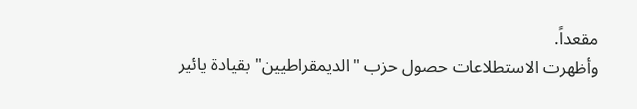مقعداً.
وأظهرت الاستطلاعات حصول حزب "الديمقراطيين" بقيادة يائير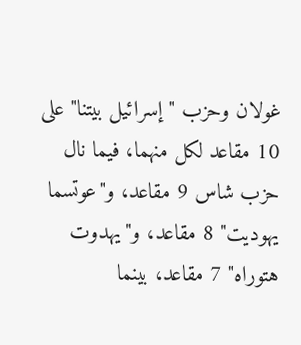غولان وحزب "إسرائيل بيتنا" على 10 مقاعد لكل منهما، فيما نال حزب شاس 9 مقاعد، و"عوتسما يهوديت" 8 مقاعد، و"يهدوت هتوراه" 7 مقاعد، بينما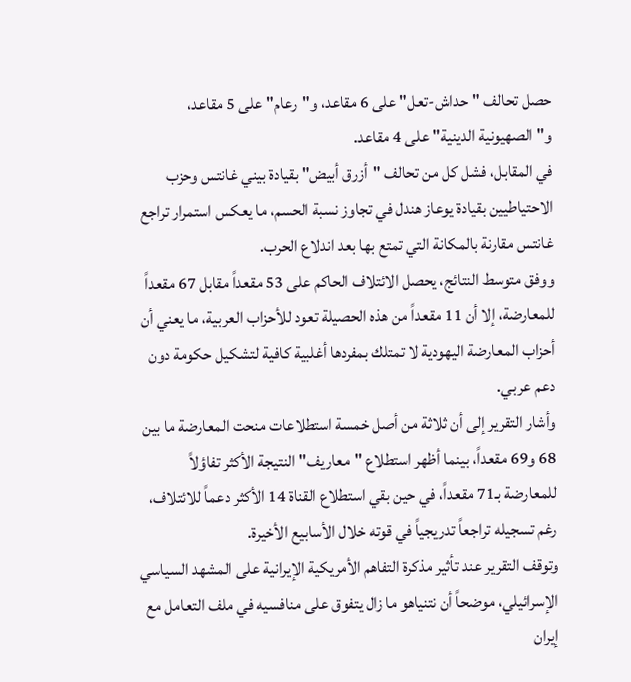حصل تحالف "حداش-تعل" على 6 مقاعد، و"رعام" على 5 مقاعد، و"الصهيونية الدينية" على 4 مقاعد.
في المقابل، فشل كل من تحالف "أزرق أبيض" بقيادة بيني غانتس وحزب الاحتياطيين بقيادة يوعاز هندل في تجاوز نسبة الحسم، ما يعكس استمرار تراجع غانتس مقارنة بالمكانة التي تمتع بها بعد اندلاع الحرب.
ووفق متوسط النتائج، يحصل الائتلاف الحاكم على 53 مقعداً مقابل 67 مقعداً للمعارضة، إلا أن 11 مقعداً من هذه الحصيلة تعود للأحزاب العربية، ما يعني أن أحزاب المعارضة اليهودية لا تمتلك بمفردها أغلبية كافية لتشكيل حكومة دون دعم عربي.
وأشار التقرير إلى أن ثلاثة من أصل خمسة استطلاعات منحت المعارضة ما بين 68 و69 مقعداً، بينما أظهر استطلاع "معاريف" النتيجة الأكثر تفاؤلاً للمعارضة بـ71 مقعداً، في حين بقي استطلاع القناة 14 الأكثر دعماً للائتلاف، رغم تسجيله تراجعاً تدريجياً في قوته خلال الأسابيع الأخيرة.
وتوقف التقرير عند تأثير مذكرة التفاهم الأمريكية الإيرانية على المشهد السياسي الإسرائيلي، موضحاً أن نتنياهو ما زال يتفوق على منافسيه في ملف التعامل مع إيران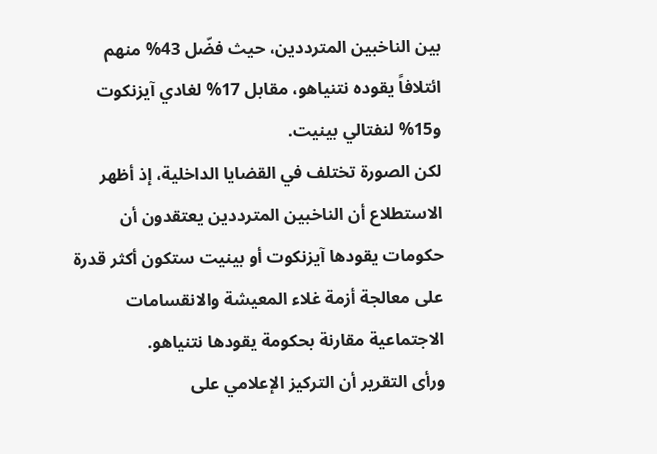بين الناخبين المترددين، حيث فضّل 43% منهم ائتلافاً يقوده نتنياهو، مقابل 17% لغادي آيزنكوت و15% لنفتالي بينيت.
لكن الصورة تختلف في القضايا الداخلية، إذ أظهر الاستطلاع أن الناخبين المترددين يعتقدون أن حكومات يقودها آيزنكوت أو بينيت ستكون أكثر قدرة على معالجة أزمة غلاء المعيشة والانقسامات الاجتماعية مقارنة بحكومة يقودها نتنياهو.
ورأى التقرير أن التركيز الإعلامي على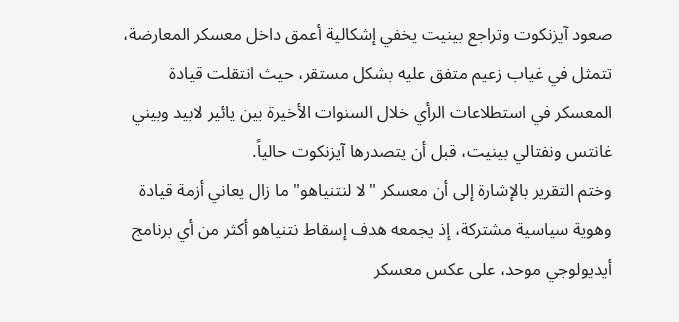صعود آيزنكوت وتراجع بينيت يخفي إشكالية أعمق داخل معسكر المعارضة، تتمثل في غياب زعيم متفق عليه بشكل مستقر، حيث انتقلت قيادة المعسكر في استطلاعات الرأي خلال السنوات الأخيرة بين يائير لابيد وبيني غانتس ونفتالي بينيت، قبل أن يتصدرها آيزنكوت حالياً.
وختم التقرير بالإشارة إلى أن معسكر "لا لنتنياهو" ما زال يعاني أزمة قيادة وهوية سياسية مشتركة، إذ يجمعه هدف إسقاط نتنياهو أكثر من أي برنامج أيديولوجي موحد، على عكس معسكر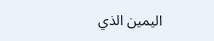اليمين الذي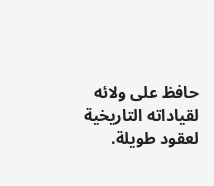حافظ على ولائه لقياداته التاريخية لعقود طويلة.